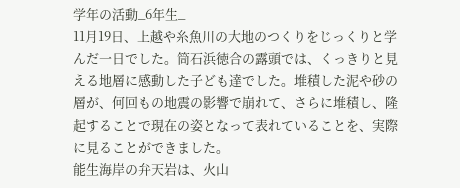学年の活動_6年生_
11月19日、上越や糸魚川の大地のつくりをじっくりと学んだ一日でした。筒石浜徳合の露頭では、くっきりと見える地層に感動した子ども達でした。堆積した泥や砂の層が、何回もの地震の影響で崩れて、さらに堆積し、隆起することで現在の姿となって表れていることを、実際に見ることができました。
能生海岸の弁天岩は、火山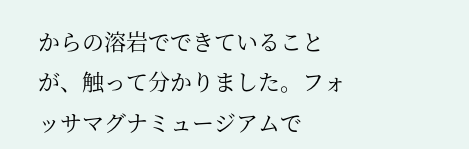からの溶岩でできていることが、触って分かりました。フォッサマグナミュージアムで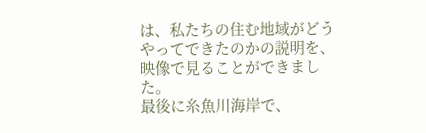は、私たちの住む地域がどうやってできたのかの説明を、映像で見ることができました。
最後に糸魚川海岸で、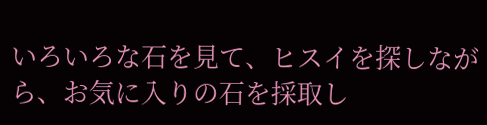いろいろな石を見て、ヒスイを探しながら、お気に入りの石を採取し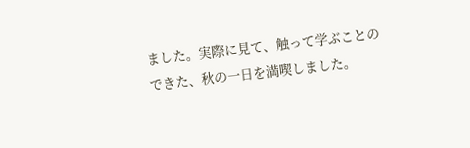ました。実際に見て、触って学ぶことのできた、秋の一日を満喫しました。